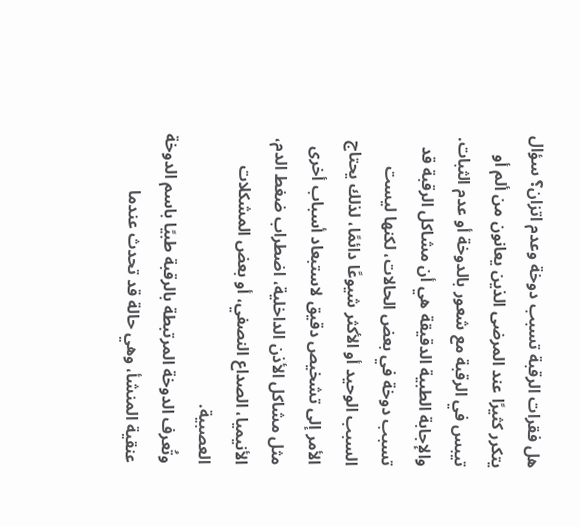هل فقرات الرقبة تسبب دوخة وعدم اتزان؟ سؤال يتكرر كثيرًا عند المرضى الذين يعانون من ألم أو تيبس في الرقبة مع شعور بالدوخة أو عدم الثبات. والإجابة الطبية الدقيقة هي أن مشاكل الرقبة قد تسبب دوخة في بعض الحالات، لكنها ليست السبب الوحيد أو الأكثر شيوعًا دائمًا، لذلك يحتاج الأمر إلى تشخيص دقيق لاستبعاد أسباب أخرى مثل مشاكل الأذن الداخلية، اضطراب ضغط الدم، الأنيميا، الصداع النصفي، أو بعض المشكلات العصبية.
وتُعرف الدوخة المرتبطة بالرقبة طبيًا باسم الدوخة عنقية المنشأ، وهي حالة قد تحدث عندما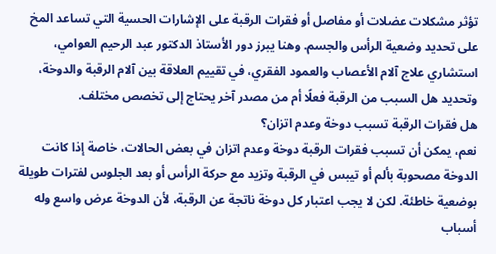تؤثر مشكلات عضلات أو مفاصل أو فقرات الرقبة على الإشارات الحسية التي تساعد المخ على تحديد وضعية الرأس والجسم. وهنا يبرز دور الأستاذ الدكتور عبد الرحيم العوامي، استشاري علاج آلام الأعصاب والعمود الفقري، في تقييم العلاقة بين آلام الرقبة والدوخة، وتحديد هل السبب من الرقبة فعلًا أم من مصدر آخر يحتاج إلى تخصص مختلف.
هل فقرات الرقبة تسبب دوخة وعدم اتزان؟
نعم، يمكن أن تسبب فقرات الرقبة دوخة وعدم اتزان في بعض الحالات، خاصة إذا كانت الدوخة مصحوبة بألم أو تيبس في الرقبة وتزيد مع حركة الرأس أو بعد الجلوس لفترات طويلة بوضعية خاطئة. لكن لا يجب اعتبار كل دوخة ناتجة عن الرقبة، لأن الدوخة عرض واسع وله أسباب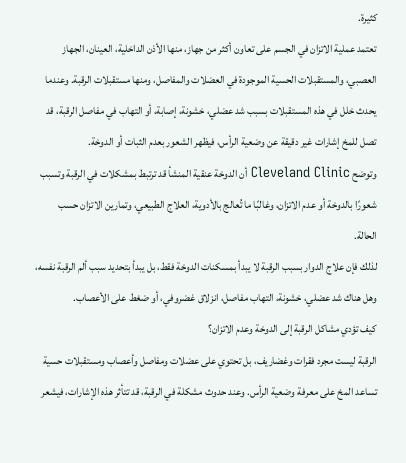كثيرة.
تعتمد عملية الاتزان في الجسم على تعاون أكثر من جهاز، منها الأذن الداخلية، العينان، الجهاز العصبي، والمستقبلات الحسية الموجودة في العضلات والمفاصل، ومنها مستقبلات الرقبة. وعندما يحدث خلل في هذه المستقبلات بسبب شد عضلي، خشونة، إصابة، أو التهاب في مفاصل الرقبة، قد تصل للمخ إشارات غير دقيقة عن وضعية الرأس، فيظهر الشعور بعدم الثبات أو الدوخة.
وتوضح Cleveland Clinic أن الدوخة عنقية المنشأ قد ترتبط بمشكلات في الرقبة وتسبب شعورًا بالدوخة أو عدم الاتزان، وغالبًا ما تُعالج بالأدوية، العلاج الطبيعي، وتمارين الاتزان حسب الحالة.
لذلك فإن علاج الدوار بسبب الرقبة لا يبدأ بمسكنات الدوخة فقط، بل يبدأ بتحديد سبب ألم الرقبة نفسه، وهل هناك شد عضلي، خشونة، التهاب مفاصل، انزلاق غضروفي، أو ضغط على الأعصاب.
كيف تؤدي مشاكل الرقبة إلى الدوخة وعدم الاتزان؟
الرقبة ليست مجرد فقرات وغضاريف، بل تحتوي على عضلات ومفاصل وأعصاب ومستقبلات حسية تساعد المخ على معرفة وضعية الرأس. وعند حدوث مشكلة في الرقبة، قد تتأثر هذه الإشارات، فيشعر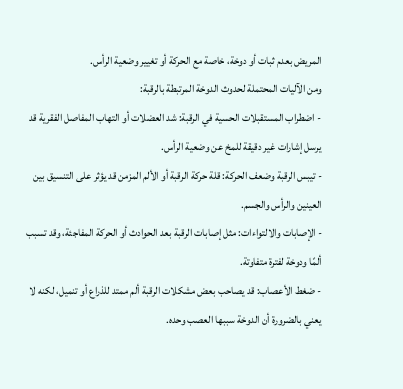المريض بعدم ثبات أو دوخة، خاصة مع الحركة أو تغيير وضعية الرأس.
ومن الآليات المحتملة لحدوث الدوخة المرتبطة بالرقبة:
- اضطراب المستقبلات الحسية في الرقبة: شد العضلات أو التهاب المفاصل الفقرية قد يرسل إشارات غير دقيقة للمخ عن وضعية الرأس.
- تيبس الرقبة وضعف الحركة: قلة حركة الرقبة أو الألم المزمن قد يؤثر على التنسيق بين العينين والرأس والجسم.
- الإصابات والالتواءات: مثل إصابات الرقبة بعد الحوادث أو الحركة المفاجئة، وقد تسبب ألمًا ودوخة لفترة متفاوتة.
- ضغط الأعصاب: قد يصاحب بعض مشكلات الرقبة ألم ممتد للذراع أو تنميل، لكنه لا يعني بالضرورة أن الدوخة سببها العصب وحده.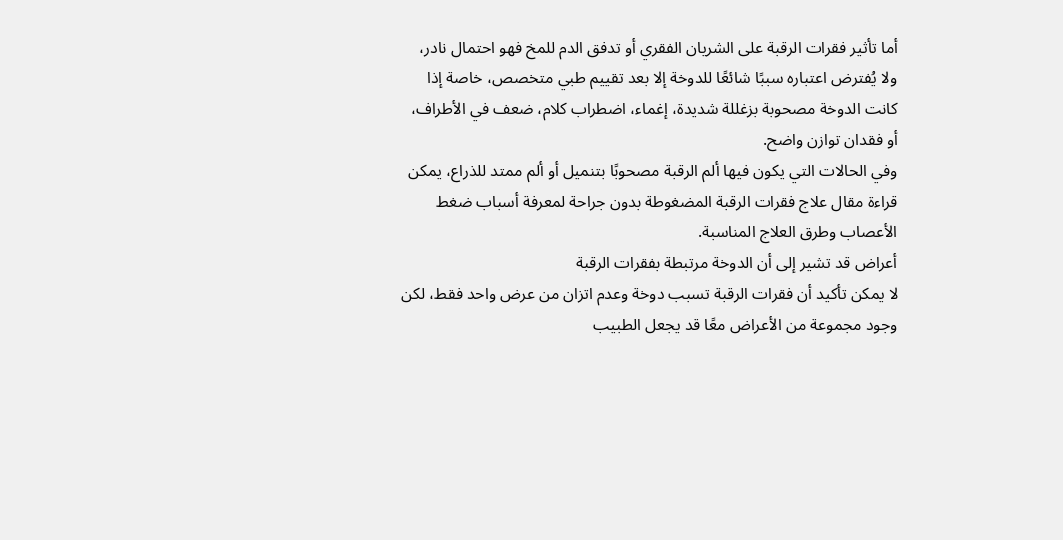أما تأثير فقرات الرقبة على الشريان الفقري أو تدفق الدم للمخ فهو احتمال نادر، ولا يُفترض اعتباره سببًا شائعًا للدوخة إلا بعد تقييم طبي متخصص، خاصة إذا كانت الدوخة مصحوبة بزغللة شديدة، إغماء، اضطراب كلام، ضعف في الأطراف، أو فقدان توازن واضح.
وفي الحالات التي يكون فيها ألم الرقبة مصحوبًا بتنميل أو ألم ممتد للذراع، يمكن قراءة مقال علاج فقرات الرقبة المضغوطة بدون جراحة لمعرفة أسباب ضغط الأعصاب وطرق العلاج المناسبة.
أعراض قد تشير إلى أن الدوخة مرتبطة بفقرات الرقبة
لا يمكن تأكيد أن فقرات الرقبة تسبب دوخة وعدم اتزان من عرض واحد فقط، لكن وجود مجموعة من الأعراض معًا قد يجعل الطبيب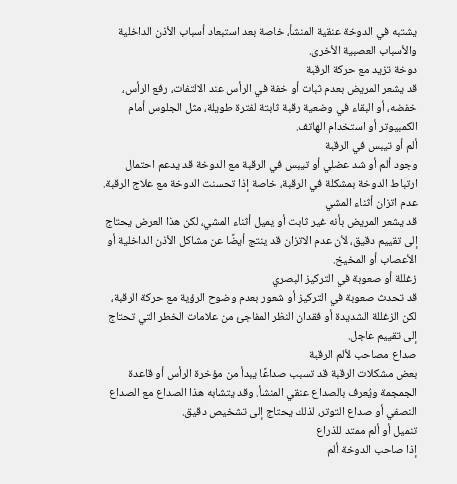يشتبه في الدوخة عنقية المنشأ، خاصة بعد استبعاد أسباب الأذن الداخلية والأسباب العصبية الأخرى.
دوخة تزيد مع حركة الرقبة
قد يشعر المريض بعدم ثبات أو خفة في الرأس عند الالتفات، رفع الرأس، خفضه، أو البقاء في وضعية رقبة ثابتة لفترة طويلة، مثل الجلوس أمام الكمبيوتر أو استخدام الهاتف.
ألم أو تيبس في الرقبة
وجود ألم أو شد عضلي أو تيبس في الرقبة مع الدوخة قد يدعم احتمال ارتباط الدوخة بمشكلة في الرقبة، خاصة إذا تحسنت الدوخة مع علاج الرقبة.
عدم اتزان أثناء المشي
قد يشعر المريض بأنه غير ثابت أو يميل أثناء المشي، لكن هذا العرض يحتاج إلى تقييم دقيق، لأن عدم الاتزان قد ينتج أيضًا عن مشاكل الأذن الداخلية أو الأعصاب أو المخيخ.
زغللة أو صعوبة في التركيز البصري
قد تحدث صعوبة في التركيز أو شعور بعدم وضوح الرؤية مع حركة الرقبة، لكن الزغللة الشديدة أو فقدان النظر المفاجئ من علامات الخطر التي تحتاج إلى تقييم عاجل.
صداع مصاحب لألم الرقبة
بعض مشكلات الرقبة قد تسبب صداعًا يبدأ من مؤخرة الرأس أو قاعدة الجمجمة ويُعرف بالصداع عنقي المنشأ. وقد يتشابه هذا الصداع مع الصداع النصفي أو صداع التوتر، لذلك يحتاج إلى تشخيص دقيق.
تنميل أو ألم ممتد للذراع
إذا صاحب الدوخة ألم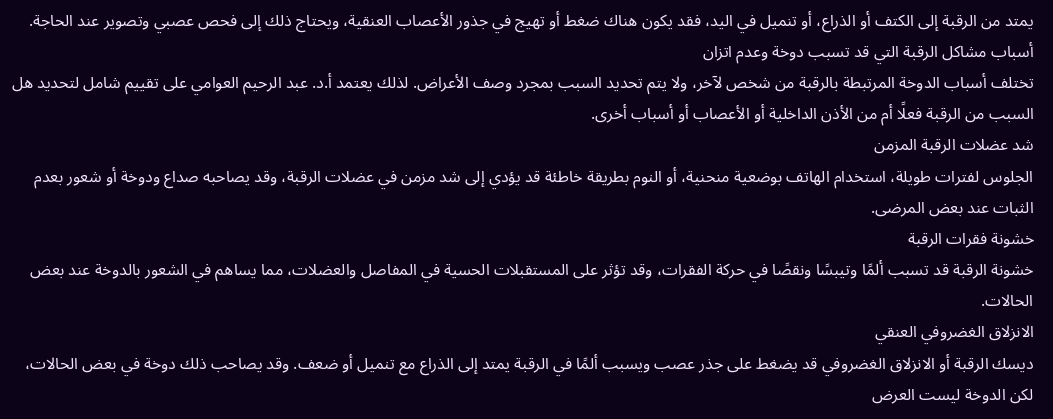يمتد من الرقبة إلى الكتف أو الذراع، أو تنميل في اليد، فقد يكون هناك ضغط أو تهيج في جذور الأعصاب العنقية، ويحتاج ذلك إلى فحص عصبي وتصوير عند الحاجة.
أسباب مشاكل الرقبة التي قد تسبب دوخة وعدم اتزان
تختلف أسباب الدوخة المرتبطة بالرقبة من شخص لآخر، ولا يتم تحديد السبب بمجرد وصف الأعراض. لذلك يعتمد أ.د. عبد الرحيم العوامي على تقييم شامل لتحديد هل السبب من الرقبة فعلًا أم من الأذن الداخلية أو الأعصاب أو أسباب أخرى.
شد عضلات الرقبة المزمن
الجلوس لفترات طويلة، استخدام الهاتف بوضعية منحنية، أو النوم بطريقة خاطئة قد يؤدي إلى شد مزمن في عضلات الرقبة، وقد يصاحبه صداع ودوخة أو شعور بعدم الثبات عند بعض المرضى.
خشونة فقرات الرقبة
خشونة الرقبة قد تسبب ألمًا وتيبسًا ونقصًا في حركة الفقرات، وقد تؤثر على المستقبلات الحسية في المفاصل والعضلات، مما يساهم في الشعور بالدوخة عند بعض الحالات.
الانزلاق الغضروفي العنقي
ديسك الرقبة أو الانزلاق الغضروفي قد يضغط على جذر عصب ويسبب ألمًا في الرقبة يمتد إلى الذراع مع تنميل أو ضعف. وقد يصاحب ذلك دوخة في بعض الحالات، لكن الدوخة ليست العرض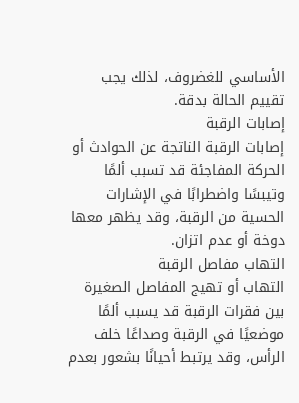الأساسي للغضروف، لذلك يجب تقييم الحالة بدقة.
إصابات الرقبة
إصابات الرقبة الناتجة عن الحوادث أو الحركة المفاجئة قد تسبب ألمًا وتيبسًا واضطرابًا في الإشارات الحسية من الرقبة، وقد يظهر معها دوخة أو عدم اتزان.
التهاب مفاصل الرقبة
التهاب أو تهيج المفاصل الصغيرة بين فقرات الرقبة قد يسبب ألمًا موضعيًا في الرقبة وصداعًا خلف الرأس، وقد يرتبط أحيانًا بشعور بعدم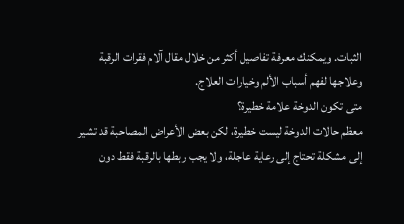الثبات. ويمكنك معرفة تفاصيل أكثر من خلال مقال آلام فقرات الرقبة وعلاجها لفهم أسباب الألم وخيارات العلاج.
متى تكون الدوخة علامة خطيرة؟
معظم حالات الدوخة ليست خطيرة، لكن بعض الأعراض المصاحبة قد تشير إلى مشكلة تحتاج إلى رعاية عاجلة، ولا يجب ربطها بالرقبة فقط دون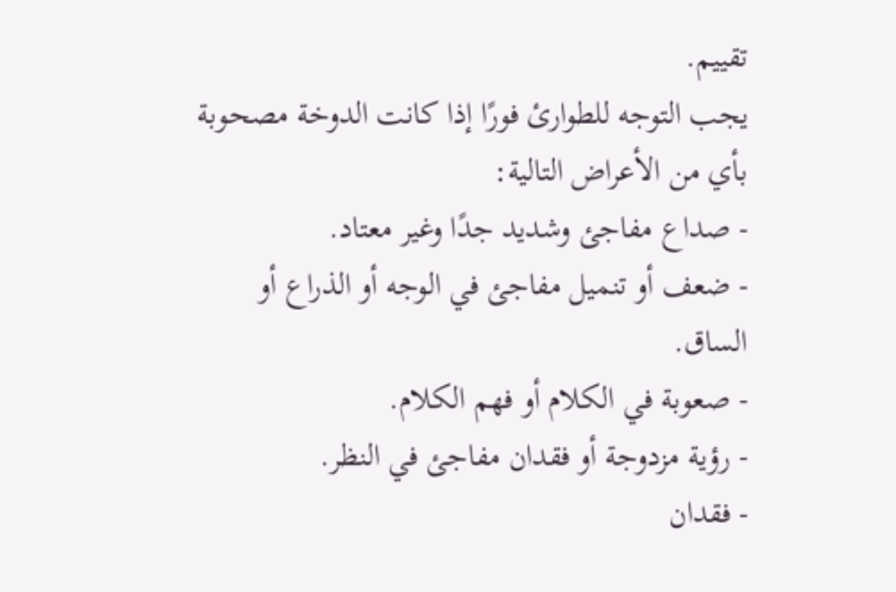تقييم.
يجب التوجه للطوارئ فورًا إذا كانت الدوخة مصحوبة بأي من الأعراض التالية:
- صداع مفاجئ وشديد جدًا وغير معتاد.
- ضعف أو تنميل مفاجئ في الوجه أو الذراع أو الساق.
- صعوبة في الكلام أو فهم الكلام.
- رؤية مزدوجة أو فقدان مفاجئ في النظر.
- فقدان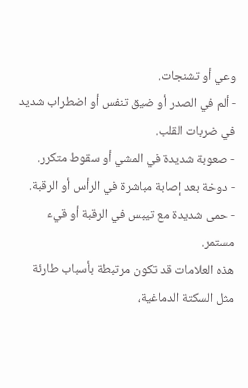وعي أو تشنجات.
- ألم في الصدر أو ضيق تنفس أو اضطراب شديد في ضربات القلب.
- صعوبة شديدة في المشي أو سقوط متكرر.
- دوخة بعد إصابة مباشرة في الرأس أو الرقبة.
- حمى شديدة مع تيبس في الرقبة أو قيء مستمر.
هذه العلامات قد تكون مرتبطة بأسباب طارئة مثل السكتة الدماغية،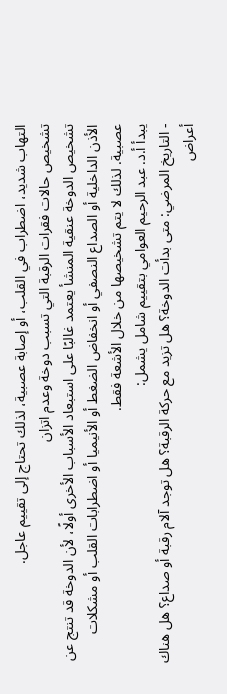التهاب شديد، اضطراب في القلب، أو إصابة عصبية، لذلك تحتاج إلى تقييم عاجل.
تشخيص حالات فقرات الرقبة التي تسبب دوخة وعدم اتزان
تشخيص الدوخة عنقية المنشأ يعتمد غالبًا على استبعاد الأسباب الأخرى أولًا، لأن الدوخة قد تنتج عن الأذن الداخلية أو الصداع النصفي أو انخفاض الضغط أو الأنيميا أو اضطرابات القلب أو مشكلات عصبية. لذلك لا يتم تشخيصها من خلال الأشعة فقط.
يبدأ أ.د. عبد الرحيم العوامي بتقييم شامل يشمل:
- التاريخ المرضي: متى بدأت الدوخة؟ هل تزيد مع حركة الرقبة؟ هل توجد آلام رقبة أو صداع؟ هل هناك أعراض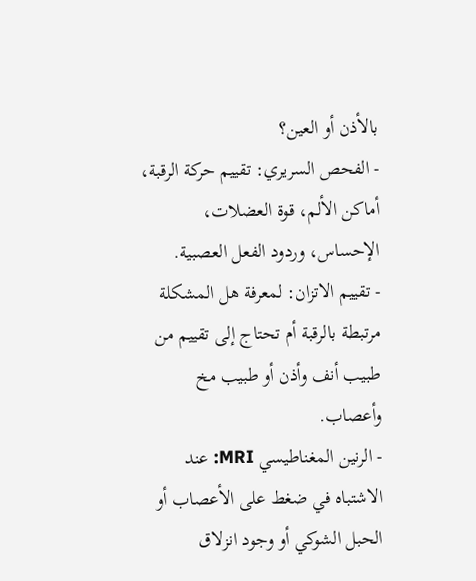بالأذن أو العين؟
- الفحص السريري: تقييم حركة الرقبة، أماكن الألم، قوة العضلات، الإحساس، وردود الفعل العصبية.
- تقييم الاتزان: لمعرفة هل المشكلة مرتبطة بالرقبة أم تحتاج إلى تقييم من طبيب أنف وأذن أو طبيب مخ وأعصاب.
- الرنين المغناطيسي MRI: عند الاشتباه في ضغط على الأعصاب أو الحبل الشوكي أو وجود انزلاق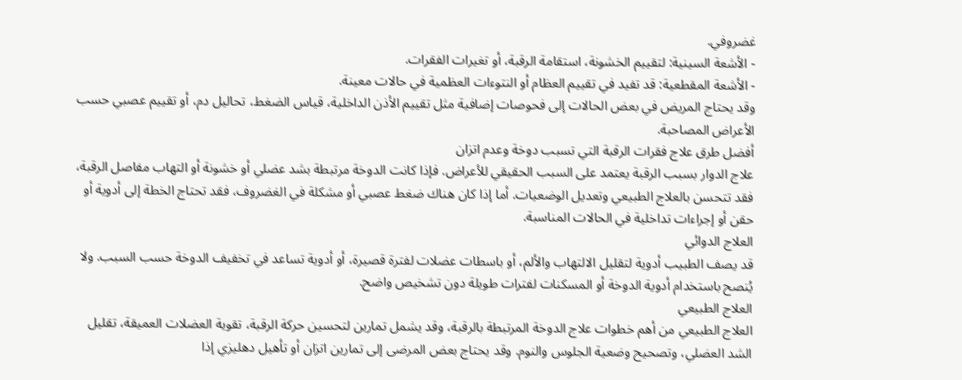غضروفي.
- الأشعة السينية: لتقييم الخشونة، استقامة الرقبة، أو تغيرات الفقرات.
- الأشعة المقطعية: قد تفيد في تقييم العظام أو النتوءات العظمية في حالات معينة.
وقد يحتاج المريض في بعض الحالات إلى فحوصات إضافية مثل تقييم الأذن الداخلية، قياس الضغط، تحاليل دم، أو تقييم عصبي حسب الأعراض المصاحبة.
أفضل طرق علاج فقرات الرقبة التي تسبب دوخة وعدم اتزان
علاج الدوار بسبب الرقبة يعتمد على السبب الحقيقي للأعراض. فإذا كانت الدوخة مرتبطة بشد عضلي أو خشونة أو التهاب مفاصل الرقبة، فقد تتحسن بالعلاج الطبيعي وتعديل الوضعيات. أما إذا كان هناك ضغط عصبي أو مشكلة في الغضروف، فقد تحتاج الخطة إلى أدوية أو حقن أو إجراءات تداخلية في الحالات المناسبة.
العلاج الدوائي
قد يصف الطبيب أدوية لتقليل الالتهاب والألم، أو باسطات عضلات لفترة قصيرة، أو أدوية تساعد في تخفيف الدوخة حسب السبب. ولا يُنصح باستخدام أدوية الدوخة أو المسكنات لفترات طويلة دون تشخيص واضح.
العلاج الطبيعي
العلاج الطبيعي من أهم خطوات علاج الدوخة المرتبطة بالرقبة، وقد يشمل تمارين لتحسين حركة الرقبة، تقوية العضلات العميقة، تقليل الشد العضلي، وتصحيح وضعية الجلوس والنوم. وقد يحتاج بعض المرضى إلى تمارين اتزان أو تأهيل دهليزي إذا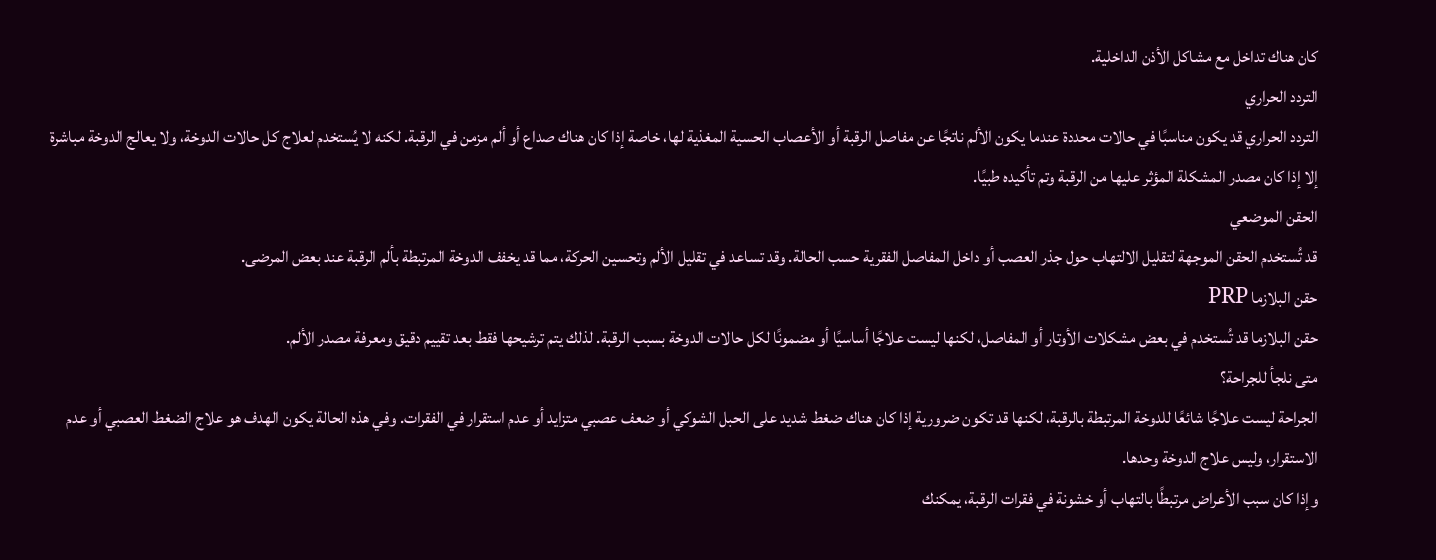كان هناك تداخل مع مشاكل الأذن الداخلية.
التردد الحراري
التردد الحراري قد يكون مناسبًا في حالات محددة عندما يكون الألم ناتجًا عن مفاصل الرقبة أو الأعصاب الحسية المغذية لها، خاصة إذا كان هناك صداع أو ألم مزمن في الرقبة. لكنه لا يُستخدم لعلاج كل حالات الدوخة، ولا يعالج الدوخة مباشرة إلا إذا كان مصدر المشكلة المؤثر عليها من الرقبة وتم تأكيده طبيًا.
الحقن الموضعي
قد تُستخدم الحقن الموجهة لتقليل الالتهاب حول جذر العصب أو داخل المفاصل الفقرية حسب الحالة. وقد تساعد في تقليل الألم وتحسين الحركة، مما قد يخفف الدوخة المرتبطة بألم الرقبة عند بعض المرضى.
حقن البلازما PRP
حقن البلازما قد تُستخدم في بعض مشكلات الأوتار أو المفاصل، لكنها ليست علاجًا أساسيًا أو مضمونًا لكل حالات الدوخة بسبب الرقبة. لذلك يتم ترشيحها فقط بعد تقييم دقيق ومعرفة مصدر الألم.
متى نلجأ للجراحة؟
الجراحة ليست علاجًا شائعًا للدوخة المرتبطة بالرقبة، لكنها قد تكون ضرورية إذا كان هناك ضغط شديد على الحبل الشوكي أو ضعف عصبي متزايد أو عدم استقرار في الفقرات. وفي هذه الحالة يكون الهدف هو علاج الضغط العصبي أو عدم الاستقرار، وليس علاج الدوخة وحدها.
وإذا كان سبب الأعراض مرتبطًا بالتهاب أو خشونة في فقرات الرقبة، يمكنك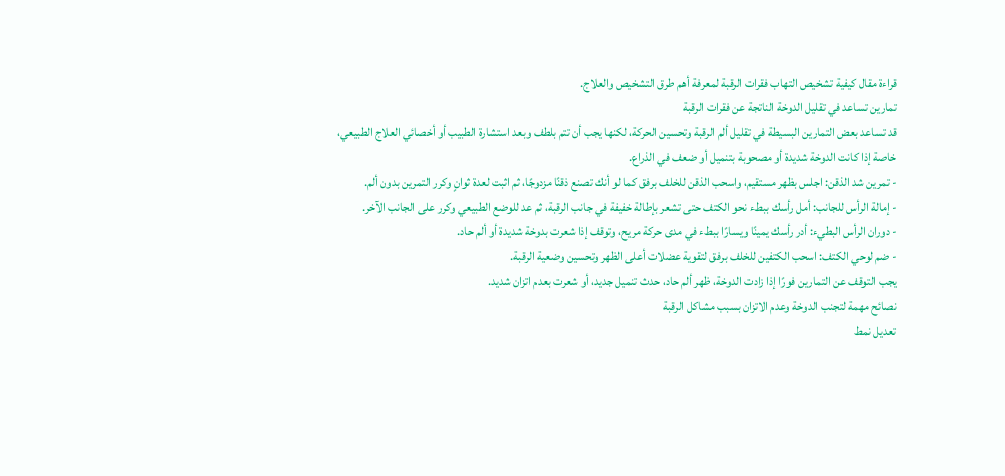قراءة مقال كيفية تشخيص التهاب فقرات الرقبة لمعرفة أهم طرق التشخيص والعلاج.
تمارين تساعد في تقليل الدوخة الناتجة عن فقرات الرقبة
قد تساعد بعض التمارين البسيطة في تقليل ألم الرقبة وتحسين الحركة، لكنها يجب أن تتم بلطف وبعد استشارة الطبيب أو أخصائي العلاج الطبيعي، خاصة إذا كانت الدوخة شديدة أو مصحوبة بتنميل أو ضعف في الذراع.
- تمرين شد الذقن: اجلس بظهر مستقيم، واسحب الذقن للخلف برفق كما لو أنك تصنع ذقنًا مزدوجًا، ثم اثبت لعدة ثوانٍ وكرر التمرين بدون ألم.
- إمالة الرأس للجانب: أمل رأسك ببطء نحو الكتف حتى تشعر بإطالة خفيفة في جانب الرقبة، ثم عد للوضع الطبيعي وكرر على الجانب الآخر.
- دوران الرأس البطيء: أدر رأسك يمينًا ويسارًا ببطء في مدى حركة مريح، وتوقف إذا شعرت بدوخة شديدة أو ألم حاد.
- ضم لوحي الكتف: اسحب الكتفين للخلف برفق لتقوية عضلات أعلى الظهر وتحسين وضعية الرقبة.
يجب التوقف عن التمارين فورًا إذا زادت الدوخة، ظهر ألم حاد، حدث تنميل جديد، أو شعرت بعدم اتزان شديد.
نصائح مهمة لتجنب الدوخة وعدم الاتزان بسبب مشاكل الرقبة
تعديل نمط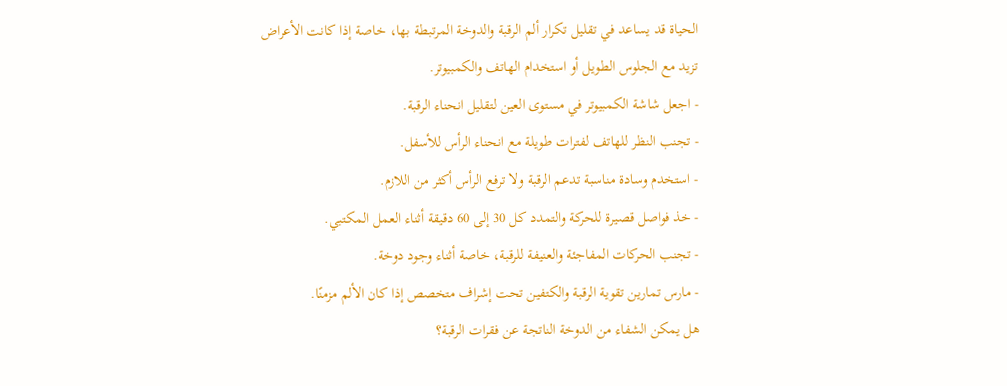الحياة قد يساعد في تقليل تكرار ألم الرقبة والدوخة المرتبطة بها، خاصة إذا كانت الأعراض تزيد مع الجلوس الطويل أو استخدام الهاتف والكمبيوتر.
- اجعل شاشة الكمبيوتر في مستوى العين لتقليل انحناء الرقبة.
- تجنب النظر للهاتف لفترات طويلة مع انحناء الرأس للأسفل.
- استخدم وسادة مناسبة تدعم الرقبة ولا ترفع الرأس أكثر من اللازم.
- خذ فواصل قصيرة للحركة والتمدد كل 30 إلى 60 دقيقة أثناء العمل المكتبي.
- تجنب الحركات المفاجئة والعنيفة للرقبة، خاصة أثناء وجود دوخة.
- مارس تمارين تقوية الرقبة والكتفين تحت إشراف متخصص إذا كان الألم مزمنًا.
هل يمكن الشفاء من الدوخة الناتجة عن فقرات الرقبة؟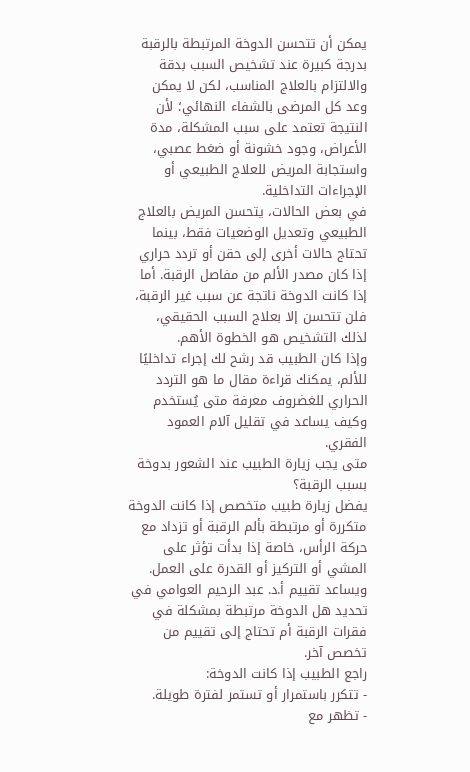يمكن أن تتحسن الدوخة المرتبطة بالرقبة بدرجة كبيرة عند تشخيص السبب بدقة والالتزام بالعلاج المناسب، لكن لا يمكن وعد كل المرضى بالشفاء النهائي؛ لأن النتيجة تعتمد على سبب المشكلة، مدة الأعراض، وجود خشونة أو ضغط عصبي، واستجابة المريض للعلاج الطبيعي أو الإجراءات التداخلية.
في بعض الحالات، يتحسن المريض بالعلاج الطبيعي وتعديل الوضعيات فقط، بينما تحتاج حالات أخرى إلى حقن أو تردد حراري إذا كان مصدر الألم من مفاصل الرقبة. أما إذا كانت الدوخة ناتجة عن سبب غير الرقبة، فلن تتحسن إلا بعلاج السبب الحقيقي، لذلك التشخيص هو الخطوة الأهم.
وإذا كان الطبيب قد رشح لك إجراء تداخليًا للألم، يمكنك قراءة مقال ما هو التردد الحراري للغضروف معرفة متى يُستخدم وكيف يساعد في تقليل آلام العمود الفقري.
متى يجب زيارة الطبيب عند الشعور بدوخة بسبب الرقبة؟
يفضل زيارة طبيب متخصص إذا كانت الدوخة متكررة أو مرتبطة بألم الرقبة أو تزداد مع حركة الرأس، خاصة إذا بدأت تؤثر على المشي أو التركيز أو القدرة على العمل. ويساعد تقييم أ.د. عبد الرحيم العوامي في تحديد هل الدوخة مرتبطة بمشكلة في فقرات الرقبة أم تحتاج إلى تقييم من تخصص آخر.
راجع الطبيب إذا كانت الدوخة:
- تتكرر باستمرار أو تستمر لفترة طويلة.
- تظهر مع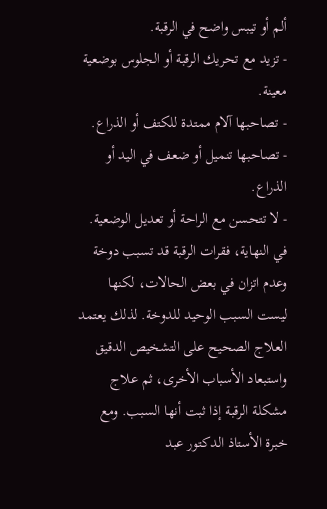ألم أو تيبس واضح في الرقبة.
- تزيد مع تحريك الرقبة أو الجلوس بوضعية معينة.
- تصاحبها آلام ممتدة للكتف أو الذراع.
- تصاحبها تنميل أو ضعف في اليد أو الذراع.
- لا تتحسن مع الراحة أو تعديل الوضعية.
في النهاية، فقرات الرقبة قد تسبب دوخة وعدم اتزان في بعض الحالات، لكنها ليست السبب الوحيد للدوخة. لذلك يعتمد العلاج الصحيح على التشخيص الدقيق واستبعاد الأسباب الأخرى، ثم علاج مشكلة الرقبة إذا ثبت أنها السبب. ومع خبرة الأستاذ الدكتور عبد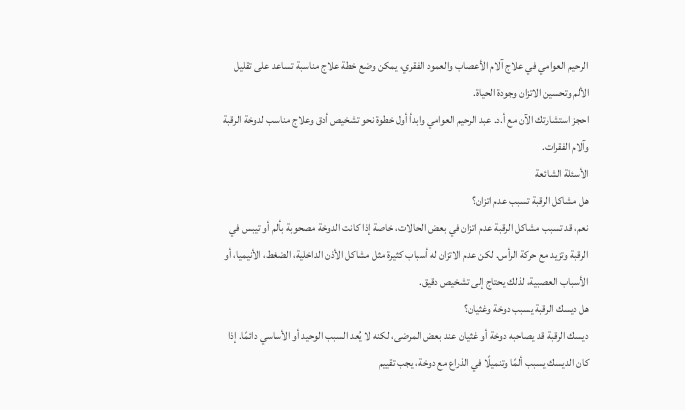الرحيم العوامي في علاج آلام الأعصاب والعمود الفقري، يمكن وضع خطة علاج مناسبة تساعد على تقليل الألم وتحسين الاتزان وجودة الحياة.
احجز استشارتك الآن مع أ.د. عبد الرحيم العوامي وابدأ أول خطوة نحو تشخيص أدق وعلاج مناسب لدوخة الرقبة وآلام الفقرات.
الأسئلة الشائعة
هل مشاكل الرقبة تسبب عدم اتزان؟
نعم، قد تسبب مشاكل الرقبة عدم اتزان في بعض الحالات، خاصة إذا كانت الدوخة مصحوبة بألم أو تيبس في الرقبة وتزيد مع حركة الرأس. لكن عدم الاتزان له أسباب كثيرة مثل مشاكل الأذن الداخلية، الضغط، الأنيميا، أو الأسباب العصبية، لذلك يحتاج إلى تشخيص دقيق.
هل ديسك الرقبة يسبب دوخة وغثيان؟
ديسك الرقبة قد يصاحبه دوخة أو غثيان عند بعض المرضى، لكنه لا يُعد السبب الوحيد أو الأساسي دائمًا. إذا كان الديسك يسبب ألمًا وتنميلًا في الذراع مع دوخة، يجب تقييم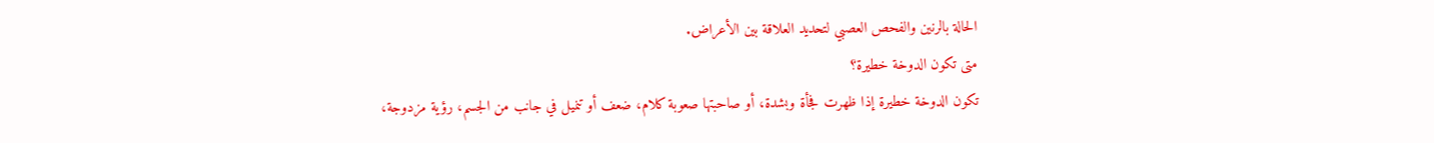الحالة بالرنين والفحص العصبي لتحديد العلاقة بين الأعراض.
متى تكون الدوخة خطيرة؟
تكون الدوخة خطيرة إذا ظهرت فجأة وبشدة، أو صاحبتها صعوبة كلام، ضعف أو تنميل في جانب من الجسم، رؤية مزدوجة،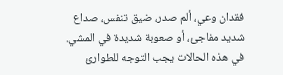فقدان وعي، ألم صدر، ضيق تنفس، صداع شديد مفاجئ، أو صعوبة شديدة في المشي. في هذه الحالات يجب التوجه للطوارئ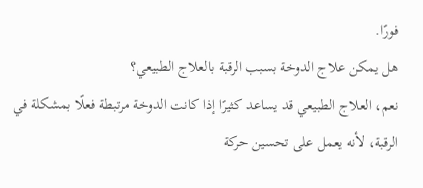فورًا.
هل يمكن علاج الدوخة بسبب الرقبة بالعلاج الطبيعي؟
نعم، العلاج الطبيعي قد يساعد كثيرًا إذا كانت الدوخة مرتبطة فعلًا بمشكلة في الرقبة، لأنه يعمل على تحسين حركة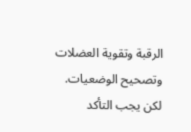الرقبة وتقوية العضلات وتصحيح الوضعيات. لكن يجب التأكد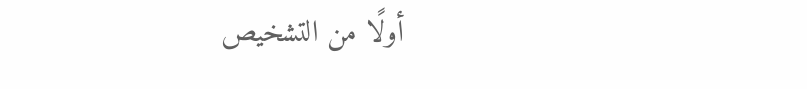أولًا من التشخيص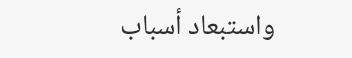واستبعاد أسباب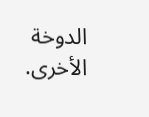الدوخة الأخرى.